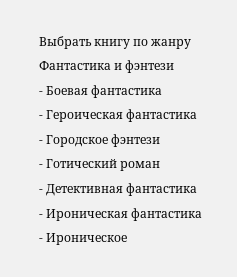Выбрать книгу по жанру
Фантастика и фэнтези
- Боевая фантастика
- Героическая фантастика
- Городское фэнтези
- Готический роман
- Детективная фантастика
- Ироническая фантастика
- Ироническое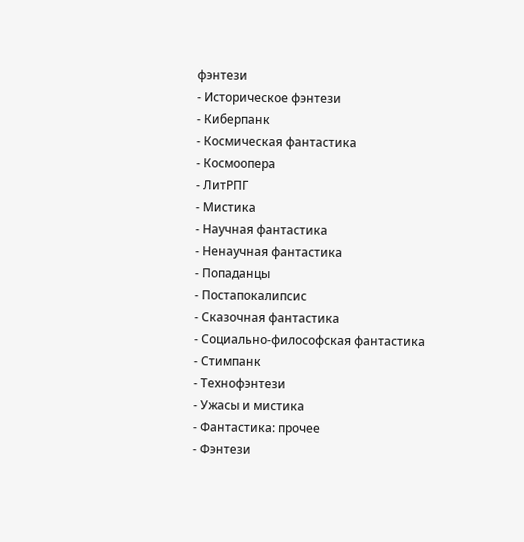фэнтези
- Историческое фэнтези
- Киберпанк
- Космическая фантастика
- Космоопера
- ЛитРПГ
- Мистика
- Научная фантастика
- Ненаучная фантастика
- Попаданцы
- Постапокалипсис
- Сказочная фантастика
- Социально-философская фантастика
- Стимпанк
- Технофэнтези
- Ужасы и мистика
- Фантастика: прочее
- Фэнтези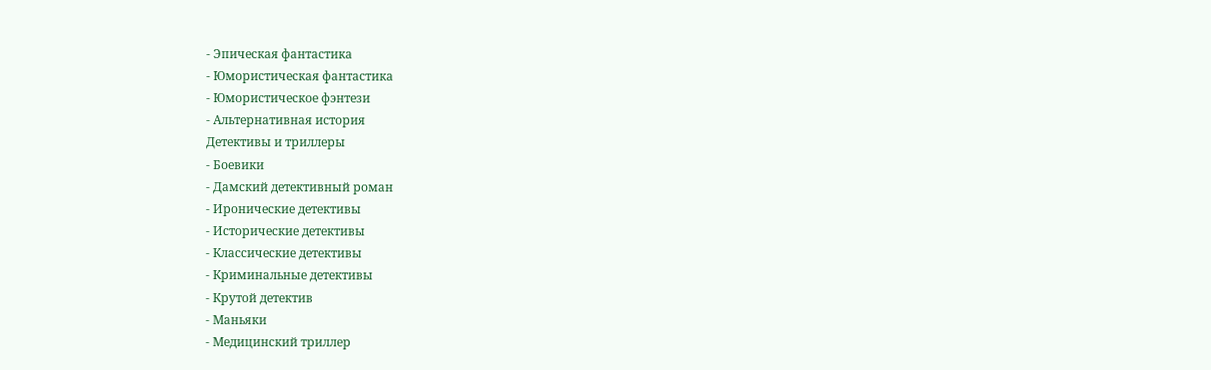- Эпическая фантастика
- Юмористическая фантастика
- Юмористическое фэнтези
- Альтернативная история
Детективы и триллеры
- Боевики
- Дамский детективный роман
- Иронические детективы
- Исторические детективы
- Классические детективы
- Криминальные детективы
- Крутой детектив
- Маньяки
- Медицинский триллер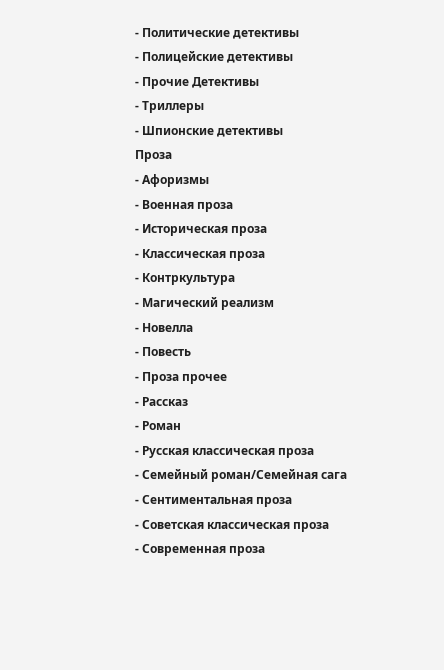- Политические детективы
- Полицейские детективы
- Прочие Детективы
- Триллеры
- Шпионские детективы
Проза
- Афоризмы
- Военная проза
- Историческая проза
- Классическая проза
- Контркультура
- Магический реализм
- Новелла
- Повесть
- Проза прочее
- Рассказ
- Роман
- Русская классическая проза
- Семейный роман/Семейная сага
- Сентиментальная проза
- Советская классическая проза
- Современная проза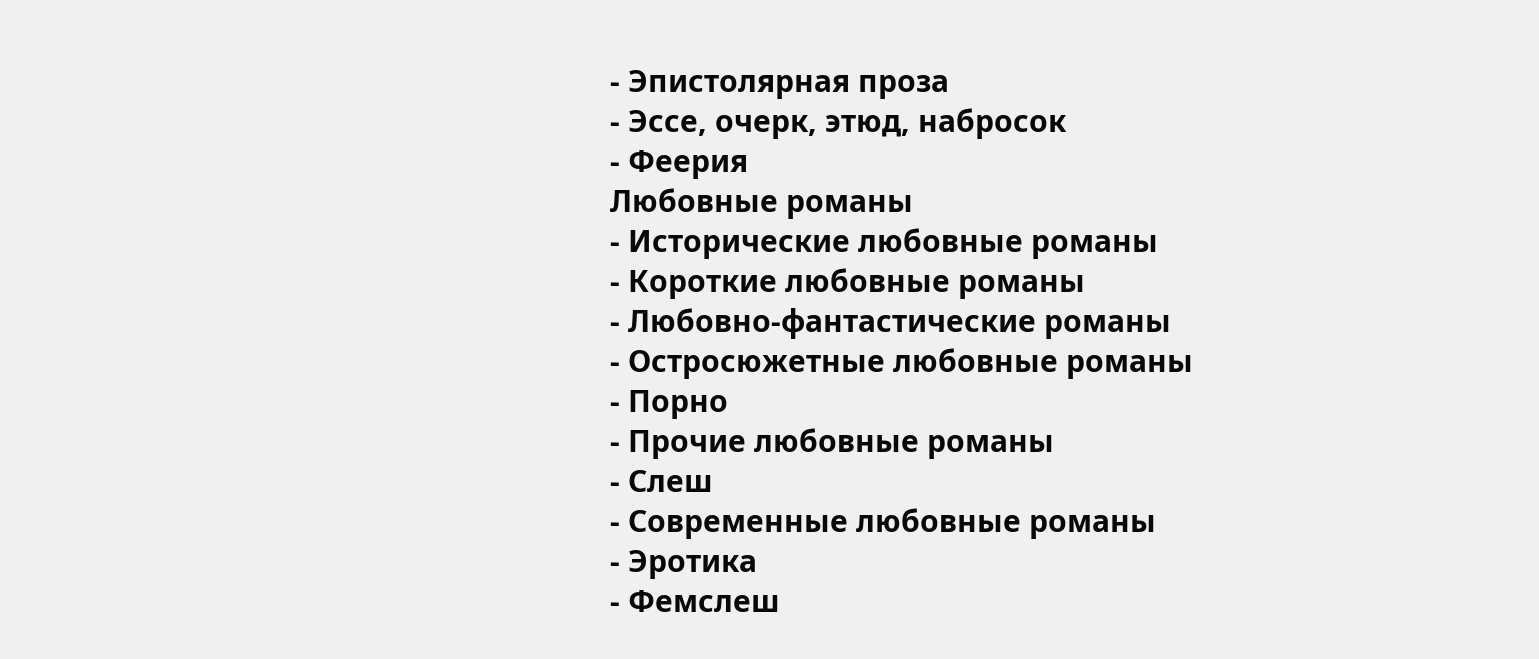- Эпистолярная проза
- Эссе, очерк, этюд, набросок
- Феерия
Любовные романы
- Исторические любовные романы
- Короткие любовные романы
- Любовно-фантастические романы
- Остросюжетные любовные романы
- Порно
- Прочие любовные романы
- Слеш
- Современные любовные романы
- Эротика
- Фемслеш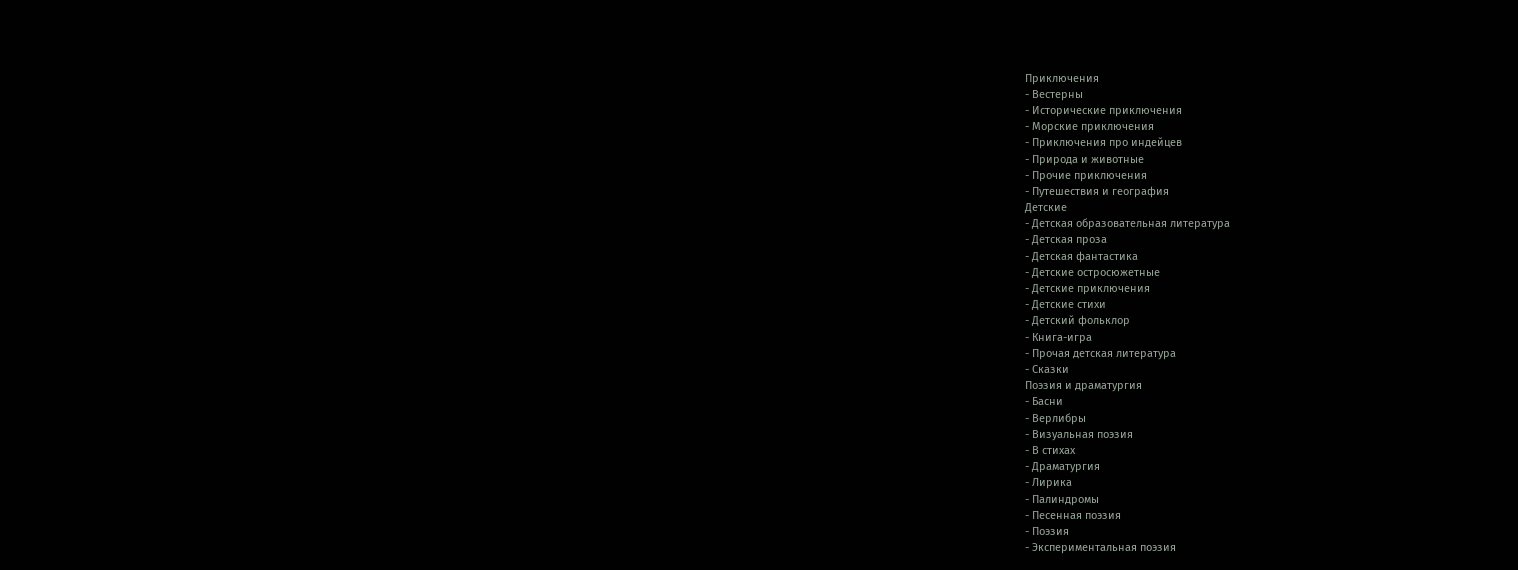Приключения
- Вестерны
- Исторические приключения
- Морские приключения
- Приключения про индейцев
- Природа и животные
- Прочие приключения
- Путешествия и география
Детские
- Детская образовательная литература
- Детская проза
- Детская фантастика
- Детские остросюжетные
- Детские приключения
- Детские стихи
- Детский фольклор
- Книга-игра
- Прочая детская литература
- Сказки
Поэзия и драматургия
- Басни
- Верлибры
- Визуальная поэзия
- В стихах
- Драматургия
- Лирика
- Палиндромы
- Песенная поэзия
- Поэзия
- Экспериментальная поэзия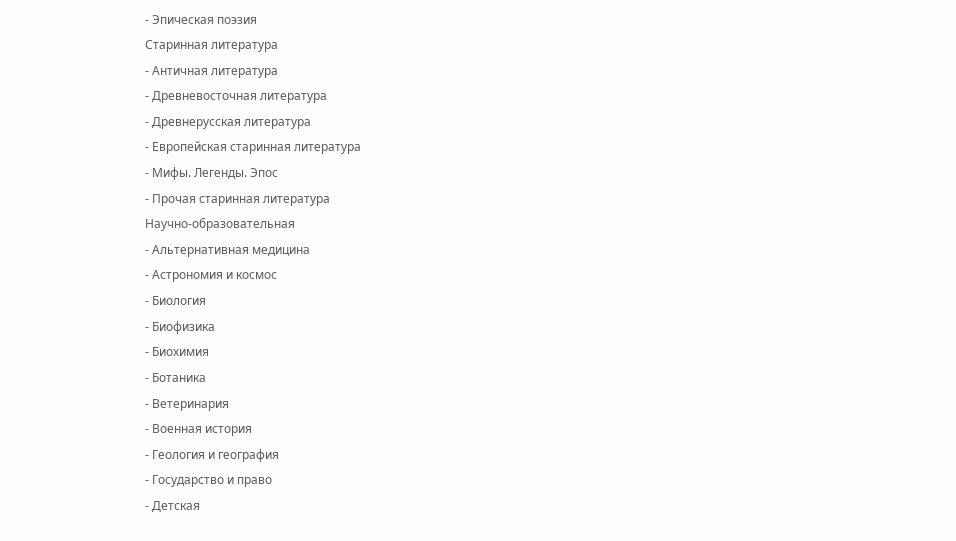- Эпическая поэзия
Старинная литература
- Античная литература
- Древневосточная литература
- Древнерусская литература
- Европейская старинная литература
- Мифы. Легенды. Эпос
- Прочая старинная литература
Научно-образовательная
- Альтернативная медицина
- Астрономия и космос
- Биология
- Биофизика
- Биохимия
- Ботаника
- Ветеринария
- Военная история
- Геология и география
- Государство и право
- Детская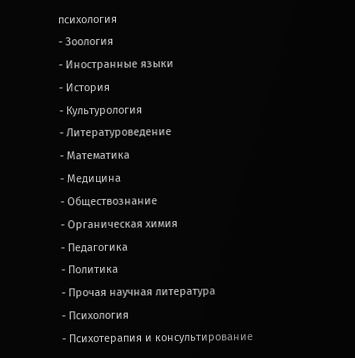психология
- Зоология
- Иностранные языки
- История
- Культурология
- Литературоведение
- Математика
- Медицина
- Обществознание
- Органическая химия
- Педагогика
- Политика
- Прочая научная литература
- Психология
- Психотерапия и консультирование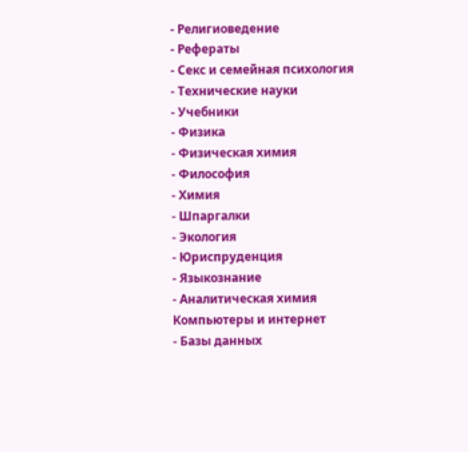- Религиоведение
- Рефераты
- Секс и семейная психология
- Технические науки
- Учебники
- Физика
- Физическая химия
- Философия
- Химия
- Шпаргалки
- Экология
- Юриспруденция
- Языкознание
- Аналитическая химия
Компьютеры и интернет
- Базы данных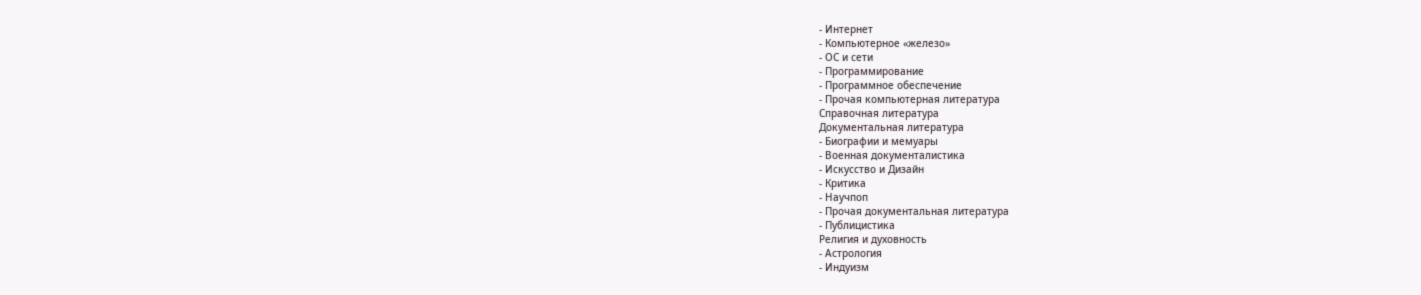- Интернет
- Компьютерное «железо»
- ОС и сети
- Программирование
- Программное обеспечение
- Прочая компьютерная литература
Справочная литература
Документальная литература
- Биографии и мемуары
- Военная документалистика
- Искусство и Дизайн
- Критика
- Научпоп
- Прочая документальная литература
- Публицистика
Религия и духовность
- Астрология
- Индуизм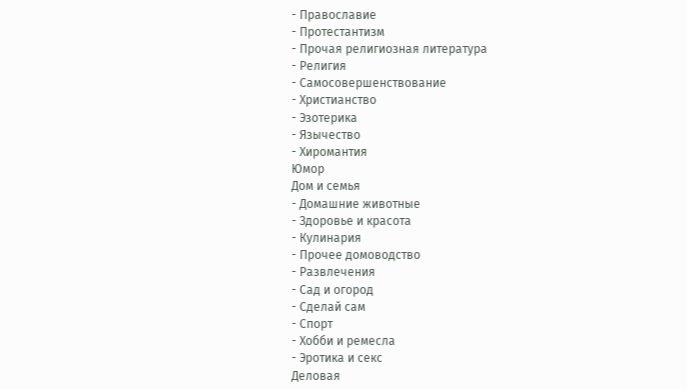- Православие
- Протестантизм
- Прочая религиозная литература
- Религия
- Самосовершенствование
- Христианство
- Эзотерика
- Язычество
- Хиромантия
Юмор
Дом и семья
- Домашние животные
- Здоровье и красота
- Кулинария
- Прочее домоводство
- Развлечения
- Сад и огород
- Сделай сам
- Спорт
- Хобби и ремесла
- Эротика и секс
Деловая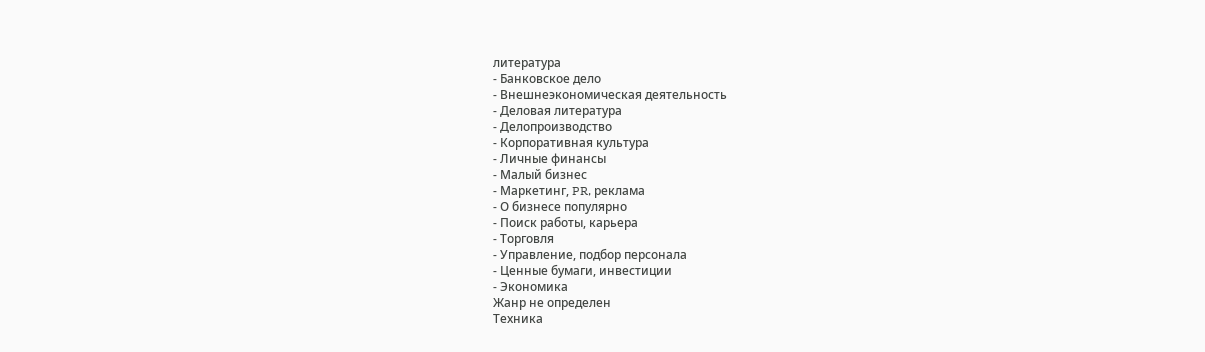литература
- Банковское дело
- Внешнеэкономическая деятельность
- Деловая литература
- Делопроизводство
- Корпоративная культура
- Личные финансы
- Малый бизнес
- Маркетинг, PR, реклама
- О бизнесе популярно
- Поиск работы, карьера
- Торговля
- Управление, подбор персонала
- Ценные бумаги, инвестиции
- Экономика
Жанр не определен
Техника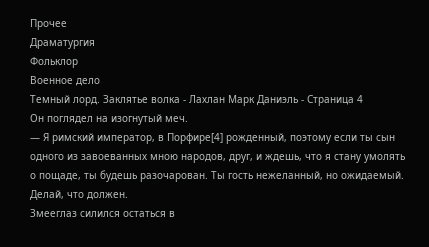Прочее
Драматургия
Фольклор
Военное дело
Темный лорд. Заклятье волка - Лахлан Марк Даниэль - Страница 4
Он поглядел на изогнутый меч.
— Я римский император, в Порфире[4] рожденный, поэтому если ты сын одного из завоеванных мною народов, друг, и ждешь, что я стану умолять о пощаде, ты будешь разочарован. Ты гость нежеланный, но ожидаемый. Делай, что должен.
Змееглаз силился остаться в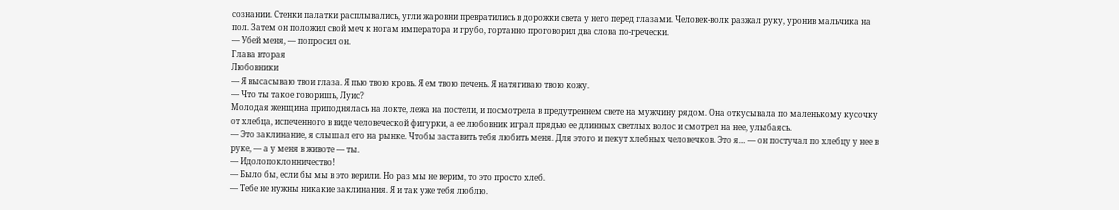сознании. Стенки палатки расплывались, угли жаровни превратились в дорожки света у него перед глазами. Человек-волк разжал руку, уронив мальчика на пол. Затем он положил свой меч к ногам императора и грубо, гортанно проговорил два слова по-гречески.
— Убей меня, — попросил он.
Глава вторая
Любовники
— Я высасываю твои глаза. Я пью твою кровь. Я ем твою печень. Я натягиваю твою кожу.
— Что ты такое говоришь, Луис?
Молодая женщина приподнялась на локте, лежа на постели, и посмотрела в предутреннем свете на мужчину рядом. Она откусывала по маленькому кусочку от хлебца, испеченного в виде человеческой фигурки, а ее любовник играл прядью ее длинных светлых волос и смотрел на нее, улыбаясь.
— Это заклинание, я слышал его на рынке. Чтобы заставить тебя любить меня. Для этого и пекут хлебных человечков. Это я… — он постучал по хлебцу у нее в руке, — а у меня в животе — ты.
— Идолопоклонничество!
— Было бы, если бы мы в это верили. Но раз мы не верим, то это просто хлеб.
— Тебе не нужны никакие заклинания. Я и так уже тебя люблю.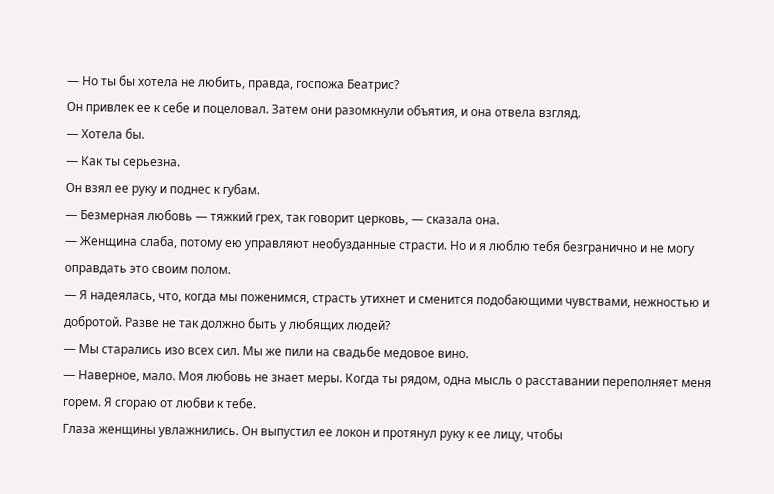— Но ты бы хотела не любить, правда, госпожа Беатрис?
Он привлек ее к себе и поцеловал. Затем они разомкнули объятия, и она отвела взгляд.
— Хотела бы.
— Как ты серьезна.
Он взял ее руку и поднес к губам.
— Безмерная любовь — тяжкий грех, так говорит церковь, — сказала она.
— Женщина слаба, потому ею управляют необузданные страсти. Но и я люблю тебя безгранично и не могу оправдать это своим полом.
— Я надеялась, что, когда мы поженимся, страсть утихнет и сменится подобающими чувствами, нежностью и добротой. Разве не так должно быть у любящих людей?
— Мы старались изо всех сил. Мы же пили на свадьбе медовое вино.
— Наверное, мало. Моя любовь не знает меры. Когда ты рядом, одна мысль о расставании переполняет меня горем. Я сгораю от любви к тебе.
Глаза женщины увлажнились. Он выпустил ее локон и протянул руку к ее лицу, чтобы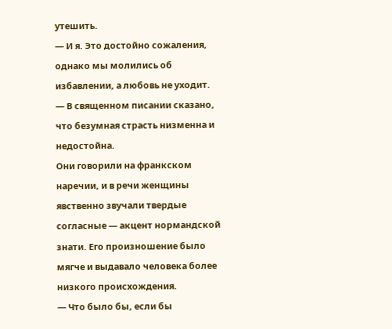утешить.
— И я. Это достойно сожаления, однако мы молились об избавлении, а любовь не уходит.
— В священном писании сказано, что безумная страсть низменна и недостойна.
Они говорили на франкском наречии, и в речи женщины явственно звучали твердые согласные — акцент нормандской знати. Его произношение было мягче и выдавало человека более низкого происхождения.
— Что было бы, если бы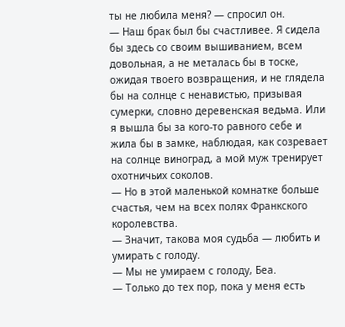ты не любила меня? — спросил он.
— Наш брак был бы счастливее. Я сидела бы здесь со своим вышиванием, всем довольная, а не металась бы в тоске, ожидая твоего возвращения, и не глядела бы на солнце с ненавистью, призывая сумерки, словно деревенская ведьма. Или я вышла бы за кого-то равного себе и жила бы в замке, наблюдая, как созревает на солнце виноград, а мой муж тренирует охотничьих соколов.
— Но в этой маленькой комнатке больше счастья, чем на всех полях Франкского королевства.
— Значит, такова моя судьба — любить и умирать с голоду.
— Мы не умираем с голоду, Беа.
— Только до тех пор, пока у меня есть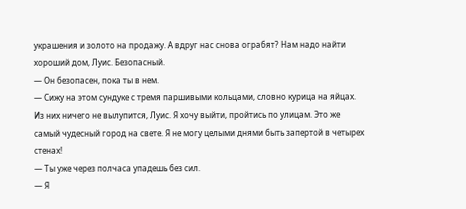украшения и золото на продажу. А вдруг нас снова ограбят? Нам надо найти хороший дом, Луис. Безопасный.
— Он безопасен, пока ты в нем.
— Сижу на этом сундуке с тремя паршивыми кольцами, словно курица на яйцах. Из них ничего не вылупится, Луис. Я хочу выйти, пройтись по улицам. Это же самый чудесный город на свете. Я не могу целыми днями быть запертой в четырех стенах!
— Ты уже через полчаса упадешь без сил.
— Я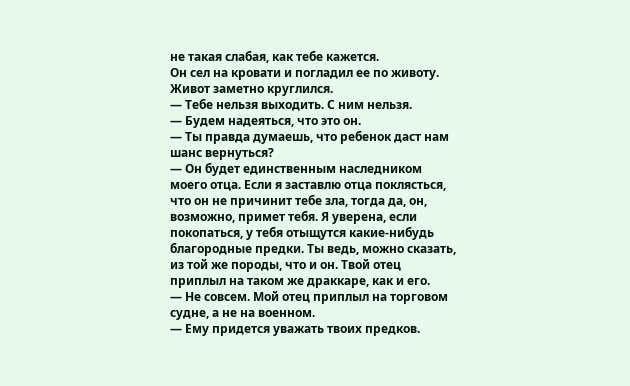не такая слабая, как тебе кажется.
Он сел на кровати и погладил ее по животу. Живот заметно круглился.
— Тебе нельзя выходить. С ним нельзя.
— Будем надеяться, что это он.
— Ты правда думаешь, что ребенок даст нам шанс вернуться?
— Он будет единственным наследником моего отца. Если я заставлю отца поклясться, что он не причинит тебе зла, тогда да, он, возможно, примет тебя. Я уверена, если покопаться, у тебя отыщутся какие-нибудь благородные предки. Ты ведь, можно сказать, из той же породы, что и он. Твой отец приплыл на таком же драккаре, как и его.
— Не совсем. Мой отец приплыл на торговом судне, а не на военном.
— Ему придется уважать твоих предков.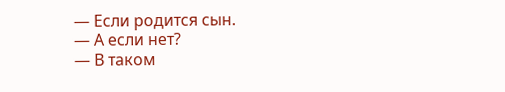— Если родится сын.
— А если нет?
— В таком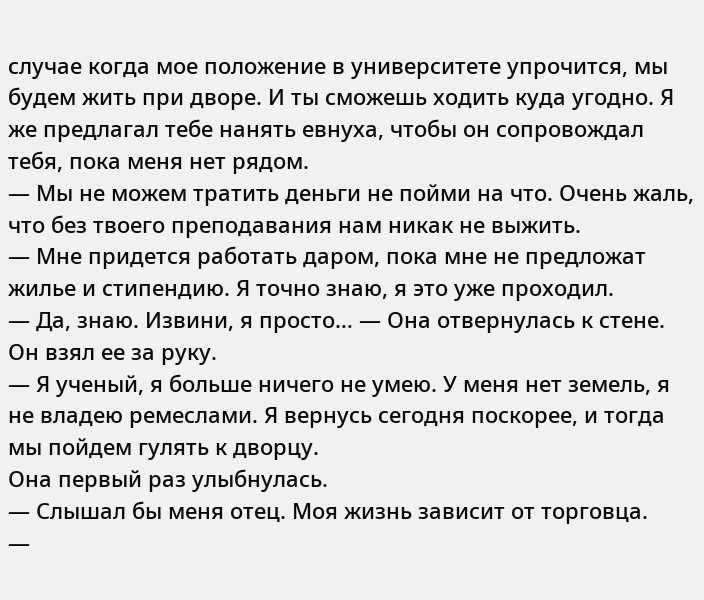случае когда мое положение в университете упрочится, мы будем жить при дворе. И ты сможешь ходить куда угодно. Я же предлагал тебе нанять евнуха, чтобы он сопровождал тебя, пока меня нет рядом.
— Мы не можем тратить деньги не пойми на что. Очень жаль, что без твоего преподавания нам никак не выжить.
— Мне придется работать даром, пока мне не предложат жилье и стипендию. Я точно знаю, я это уже проходил.
— Да, знаю. Извини, я просто… — Она отвернулась к стене.
Он взял ее за руку.
— Я ученый, я больше ничего не умею. У меня нет земель, я не владею ремеслами. Я вернусь сегодня поскорее, и тогда мы пойдем гулять к дворцу.
Она первый раз улыбнулась.
— Слышал бы меня отец. Моя жизнь зависит от торговца.
—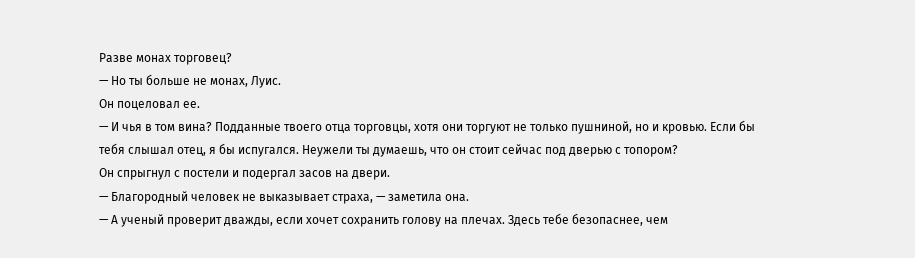Разве монах торговец?
— Но ты больше не монах, Луис.
Он поцеловал ее.
— И чья в том вина? Подданные твоего отца торговцы, хотя они торгуют не только пушниной, но и кровью. Если бы тебя слышал отец, я бы испугался. Неужели ты думаешь, что он стоит сейчас под дверью с топором?
Он спрыгнул с постели и подергал засов на двери.
— Благородный человек не выказывает страха, — заметила она.
— А ученый проверит дважды, если хочет сохранить голову на плечах. Здесь тебе безопаснее, чем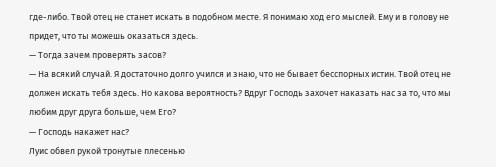где-либо. Твой отец не станет искать в подобном месте. Я понимаю ход его мыслей. Ему и в голову не придет, что ты можешь оказаться здесь.
— Тогда зачем проверять засов?
— На всякий случай. Я достаточно долго учился и знаю, что не бывает бесспорных истин. Твой отец не должен искать тебя здесь. Но какова вероятность? Вдруг Господь захочет наказать нас за то, что мы любим друг друга больше, чем Его?
— Господь накажет нас?
Луис обвел рукой тронутые плесенью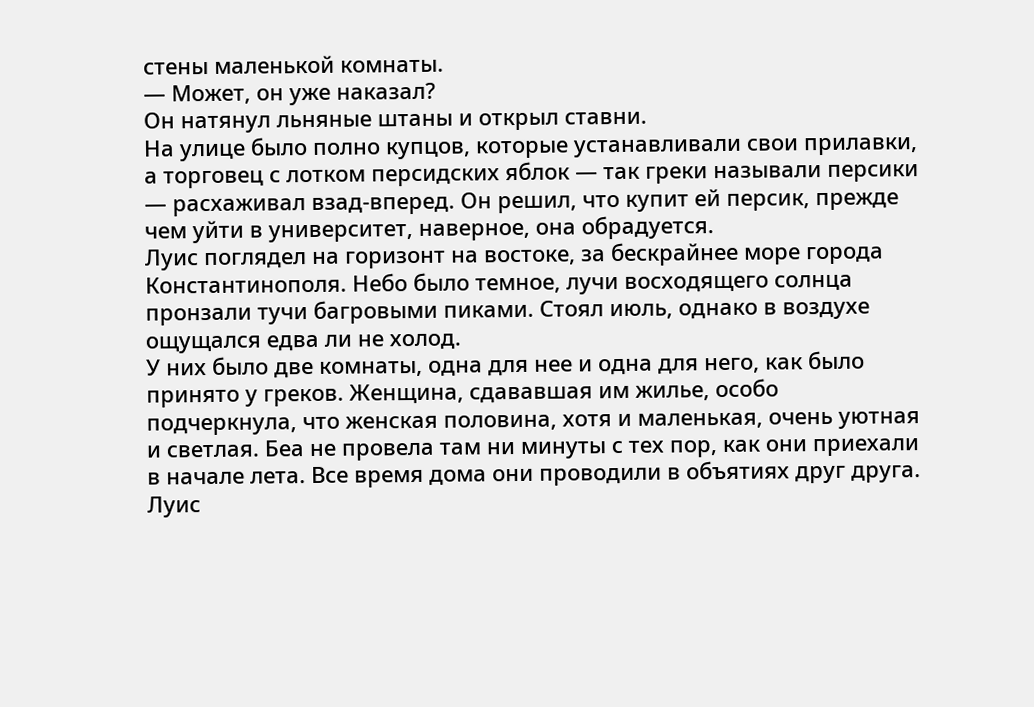стены маленькой комнаты.
— Может, он уже наказал?
Он натянул льняные штаны и открыл ставни.
На улице было полно купцов, которые устанавливали свои прилавки, а торговец с лотком персидских яблок — так греки называли персики — расхаживал взад-вперед. Он решил, что купит ей персик, прежде чем уйти в университет, наверное, она обрадуется.
Луис поглядел на горизонт на востоке, за бескрайнее море города Константинополя. Небо было темное, лучи восходящего солнца пронзали тучи багровыми пиками. Стоял июль, однако в воздухе ощущался едва ли не холод.
У них было две комнаты, одна для нее и одна для него, как было принято у греков. Женщина, сдававшая им жилье, особо подчеркнула, что женская половина, хотя и маленькая, очень уютная и светлая. Беа не провела там ни минуты с тех пор, как они приехали в начале лета. Все время дома они проводили в объятиях друг друга.
Луис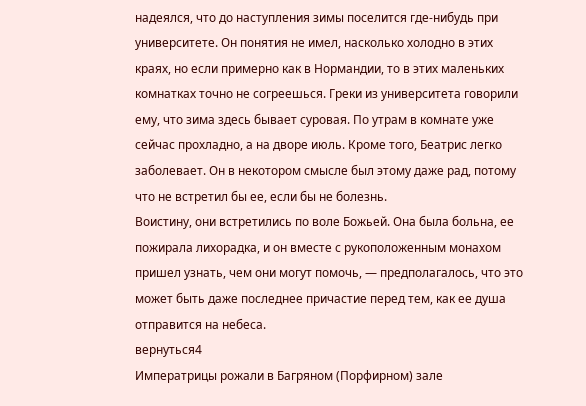надеялся, что до наступления зимы поселится где-нибудь при университете. Он понятия не имел, насколько холодно в этих краях, но если примерно как в Нормандии, то в этих маленьких комнатках точно не согреешься. Греки из университета говорили ему, что зима здесь бывает суровая. По утрам в комнате уже сейчас прохладно, а на дворе июль. Кроме того, Беатрис легко заболевает. Он в некотором смысле был этому даже рад, потому что не встретил бы ее, если бы не болезнь.
Воистину, они встретились по воле Божьей. Она была больна, ее пожирала лихорадка, и он вместе с рукоположенным монахом пришел узнать, чем они могут помочь, — предполагалось, что это может быть даже последнее причастие перед тем, как ее душа отправится на небеса.
вернуться4
Императрицы рожали в Багряном (Порфирном) зале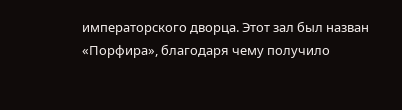императорского дворца. Этот зал был назван «Порфира», благодаря чему получило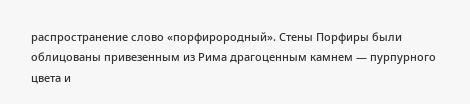распространение слово «порфирородный». Стены Порфиры были облицованы привезенным из Рима драгоценным камнем — пурпурного цвета и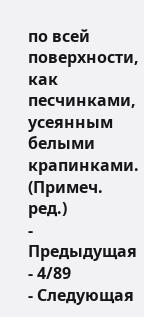по всей поверхности, как песчинками, усеянным белыми крапинками. (Примеч. ред.)
- Предыдущая
- 4/89
- Следующая